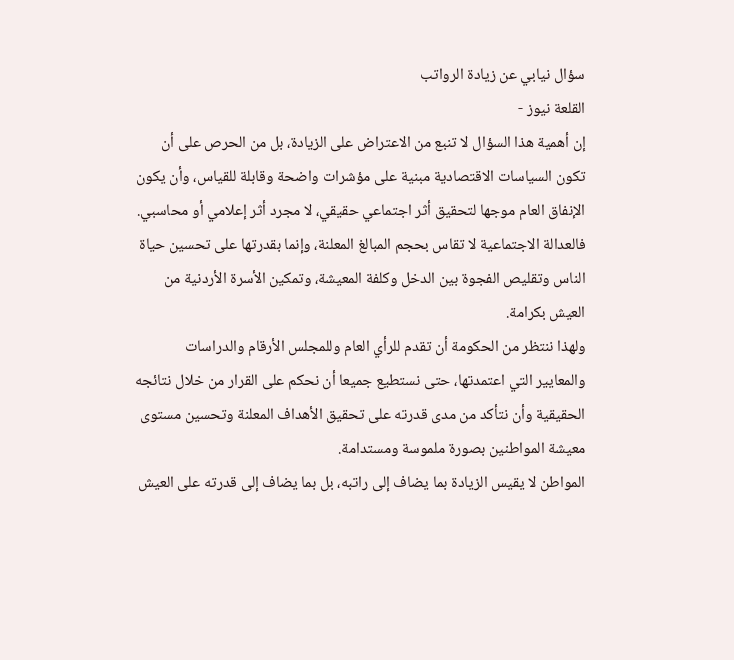سؤال نيابي عن زيادة الرواتب
القلعة نيوز -
إن أهمية هذا السؤال لا تنبع من الاعتراض على الزيادة، بل من الحرص على أن تكون السياسات الاقتصادية مبنية على مؤشرات واضحة وقابلة للقياس، وأن يكون الإنفاق العام موجها لتحقيق أثر اجتماعي حقيقي، لا مجرد أثر إعلامي أو محاسبي.
فالعدالة الاجتماعية لا تقاس بحجم المبالغ المعلنة، وإنما بقدرتها على تحسين حياة الناس وتقليص الفجوة بين الدخل وكلفة المعيشة، وتمكين الأسرة الأردنية من العيش بكرامة.
ولهذا ننتظر من الحكومة أن تقدم للرأي العام وللمجلس الأرقام والدراسات والمعايير التي اعتمدتها، حتى نستطيع جميعا أن نحكم على القرار من خلال نتائجه الحقيقية وأن نتأكد من مدى قدرته على تحقيق الأهداف المعلنة وتحسين مستوى معيشة المواطنين بصورة ملموسة ومستدامة.
المواطن لا يقيس الزيادة بما يضاف إلى راتبه، بل بما يضاف إلى قدرته على العيش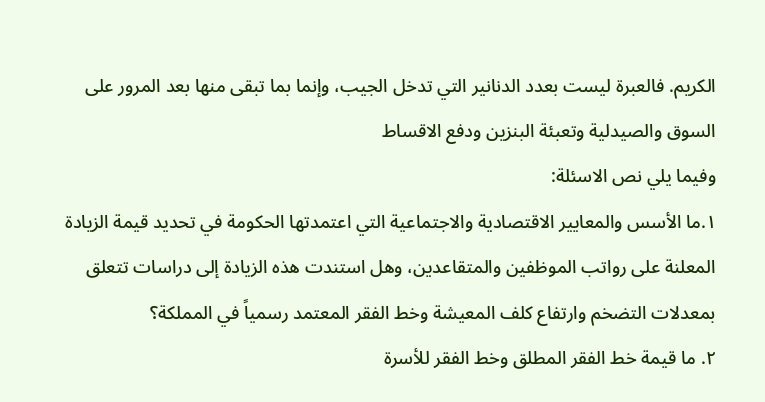الكريم. فالعبرة ليست بعدد الدنانير التي تدخل الجيب، وإنما بما تبقى منها بعد المرور على السوق والصيدلية وتعبئة البنزين ودفع الاقساط
وفيما يلي نص الاسئلة:
١.ما الأسس والمعايير الاقتصادية والاجتماعية التي اعتمدتها الحكومة في تحديد قيمة الزيادة المعلنة على رواتب الموظفين والمتقاعدين، وهل استندت هذه الزيادة إلى دراسات تتعلق بمعدلات التضخم وارتفاع كلف المعيشة وخط الفقر المعتمد رسمياً في المملكة؟
٢. ما قيمة خط الفقر المطلق وخط الفقر للأسرة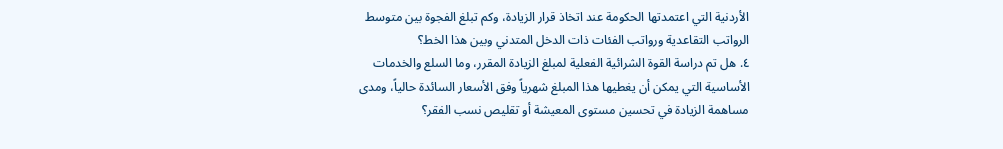الأردنية التي اعتمدتها الحكومة عند اتخاذ قرار الزيادة، وكم تبلغ الفجوة بين متوسط الرواتب التقاعدية ورواتب الفئات ذات الدخل المتدني وبين هذا الخط؟
٤. هل تم دراسة القوة الشرائية الفعلية لمبلغ الزيادة المقرر، وما السلع والخدمات الأساسية التي يمكن أن يغطيها هذا المبلغ شهرياً وفق الأسعار السائدة حالياً، ومدى مساهمة الزيادة في تحسين مستوى المعيشة أو تقليص نسب الفقر؟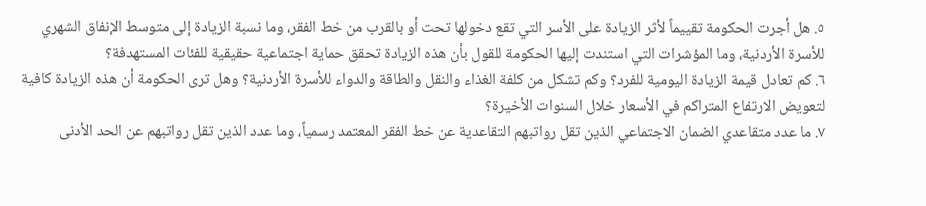٥. هل أجرت الحكومة تقييماً لأثر الزيادة على الأسر التي تقع دخولها تحت أو بالقرب من خط الفقر، وما نسبة الزيادة إلى متوسط الإنفاق الشهري للأسرة الأردنية، وما المؤشرات التي استندت إليها الحكومة للقول بأن هذه الزيادة تحقق حماية اجتماعية حقيقية للفئات المستهدفة؟
٦. كم تعادل قيمة الزيادة اليومية للفرد؟ وكم تشكل من كلفة الغذاء والنقل والطاقة والدواء للأسرة الأردنية؟ وهل ترى الحكومة أن هذه الزيادة كافية لتعويض الارتفاع المتراكم في الأسعار خلال السنوات الأخيرة؟
٧. ما عدد متقاعدي الضمان الاجتماعي الذين تقل رواتبهم التقاعدية عن خط الفقر المعتمد رسمياً، وما عدد الذين تقل رواتبهم عن الحد الأدنى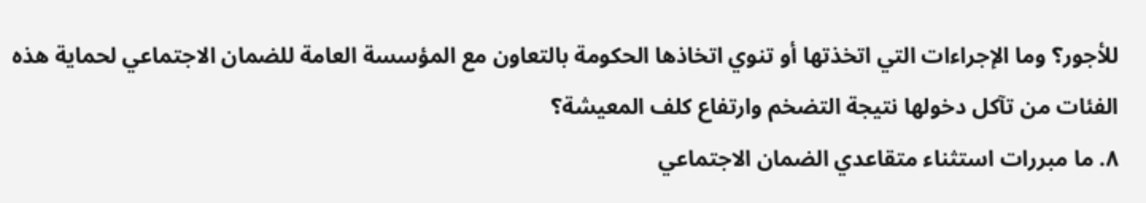للأجور؟ وما الإجراءات التي اتخذتها أو تنوي اتخاذها الحكومة بالتعاون مع المؤسسة العامة للضمان الاجتماعي لحماية هذه الفئات من تآكل دخولها نتيجة التضخم وارتفاع كلف المعيشة؟
٨. ما مبررات استثناء متقاعدي الضمان الاجتماعي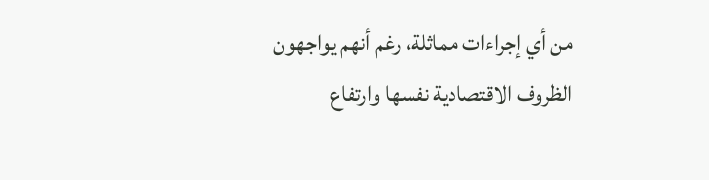من أي إجراءات مماثلة، رغم أنهم يواجهون الظروف الاقتصادية نفسها وارتفاع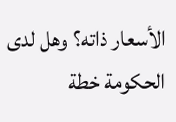الأسعار ذاته؟ وهل لدى الحكومة خطة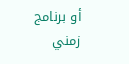أو برنامج زمني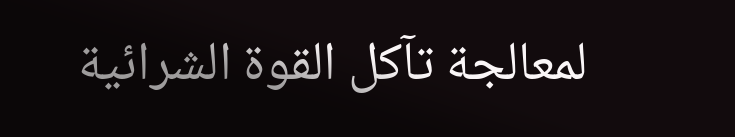لمعالجة تآكل القوة الشرائية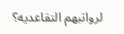لرواتبهم التقاعديه؟